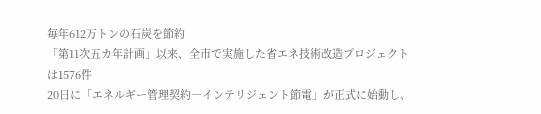毎年612万トンの石炭を節約
「第11次五カ年計画」以来、全市で実施した省エネ技術改造プロジェクトは1576件
20日に「エネルギー管理契約―インテリジェント節電」が正式に始動し、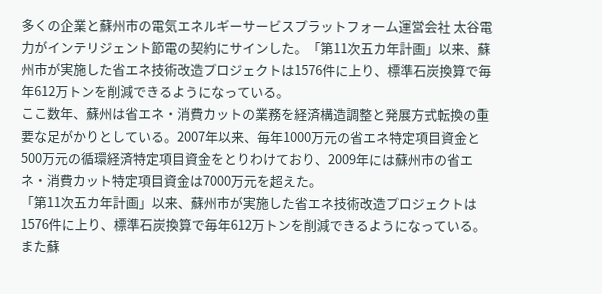多くの企業と蘇州市の電気エネルギーサービスプラットフォーム運営会社 太谷電力がインテリジェント節電の契約にサインした。「第11次五カ年計画」以来、蘇州市が実施した省エネ技術改造プロジェクトは1576件に上り、標準石炭換算で毎年612万トンを削減できるようになっている。
ここ数年、蘇州は省エネ・消費カットの業務を経済構造調整と発展方式転換の重要な足がかりとしている。2007年以来、毎年1000万元の省エネ特定項目資金と500万元の循環経済特定項目資金をとりわけており、2009年には蘇州市の省エネ・消費カット特定項目資金は7000万元を超えた。
「第11次五カ年計画」以来、蘇州市が実施した省エネ技術改造プロジェクトは1576件に上り、標準石炭換算で毎年612万トンを削減できるようになっている。また蘇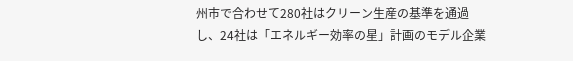州市で合わせて280社はクリーン生産の基準を通過し、24社は「エネルギー効率の星」計画のモデル企業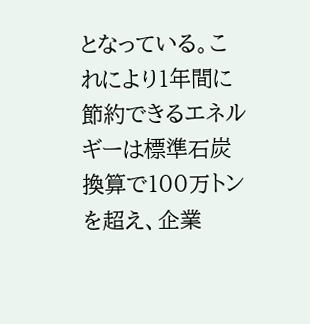となっている。これにより1年間に節約できるエネルギーは標準石炭換算で100万トンを超え、企業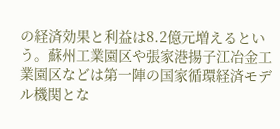の経済効果と利益は8.2億元増えるという。蘇州工業園区や張家港揚子江冶金工業園区などは第一陣の国家循環経済モデル機関とな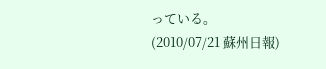っている。
(2010/07/21 蘇州日報)